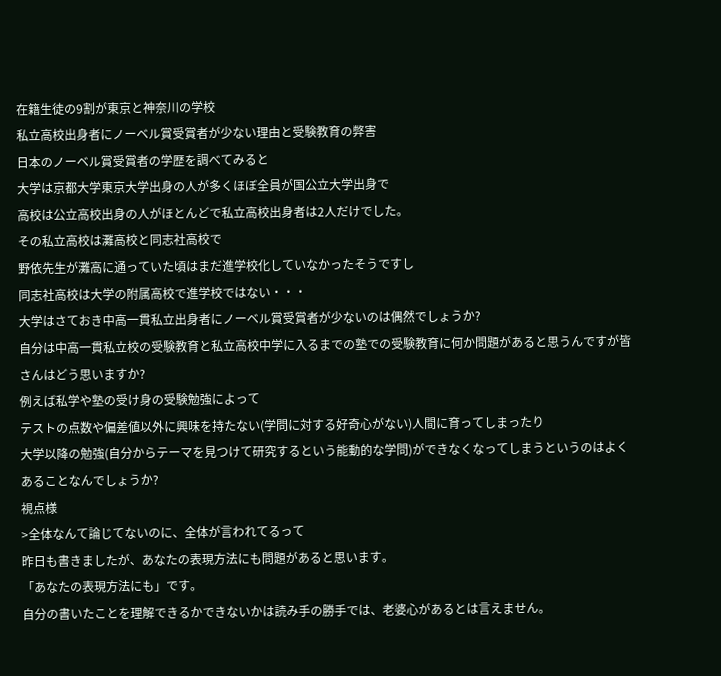在籍生徒の9割が東京と神奈川の学校
私立高校出身者にノーベル賞受賞者が少ない理由と受験教育の弊害
日本のノーベル賞受賞者の学歴を調べてみると
大学は京都大学東京大学出身の人が多くほぼ全員が国公立大学出身で
高校は公立高校出身の人がほとんどで私立高校出身者は2人だけでした。
その私立高校は灘高校と同志社高校で
野依先生が灘高に通っていた頃はまだ進学校化していなかったそうですし
同志社高校は大学の附属高校で進学校ではない・・・
大学はさておき中高一貫私立出身者にノーベル賞受賞者が少ないのは偶然でしょうか?
自分は中高一貫私立校の受験教育と私立高校中学に入るまでの塾での受験教育に何か問題があると思うんですが皆さんはどう思いますか?
例えば私学や塾の受け身の受験勉強によって
テストの点数や偏差値以外に興味を持たない(学問に対する好奇心がない)人間に育ってしまったり
大学以降の勉強(自分からテーマを見つけて研究するという能動的な学問)ができなくなってしまうというのはよくあることなんでしょうか?
視点様
>全体なんて論じてないのに、全体が言われてるって
昨日も書きましたが、あなたの表現方法にも問題があると思います。
「あなたの表現方法にも」です。
自分の書いたことを理解できるかできないかは読み手の勝手では、老婆心があるとは言えません。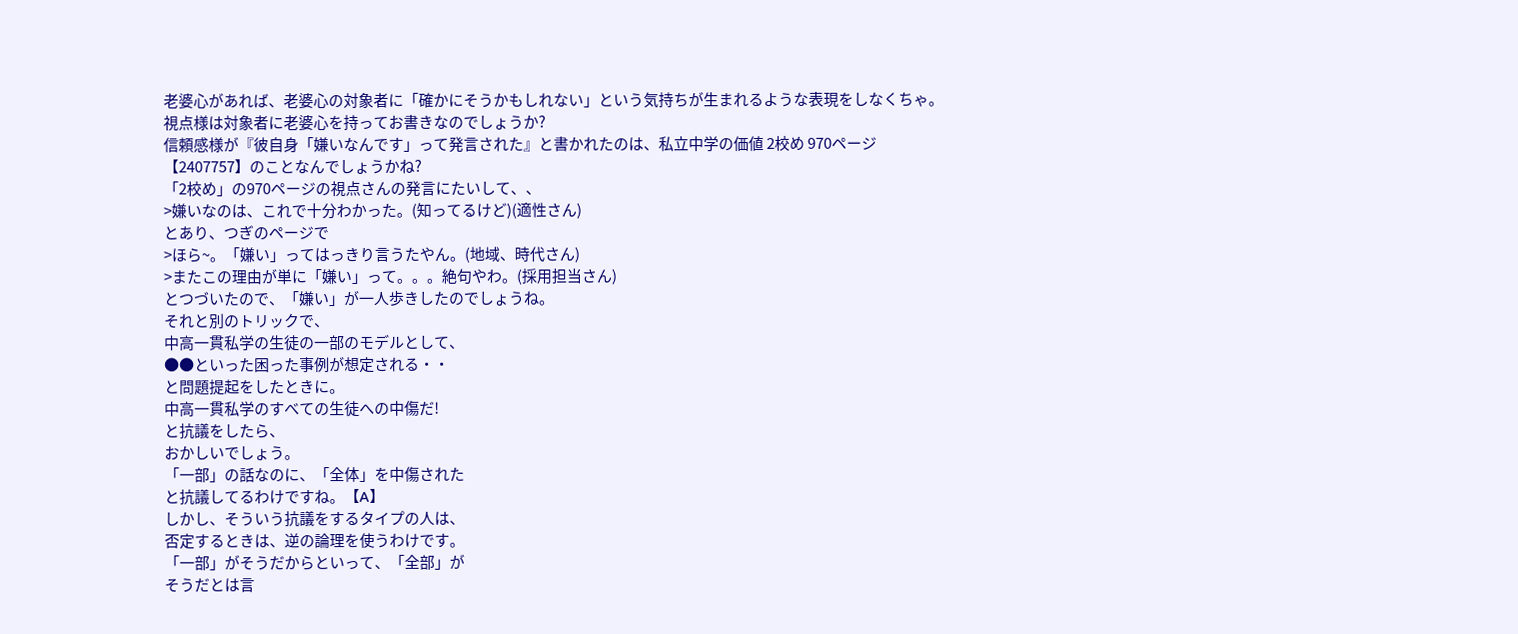老婆心があれば、老婆心の対象者に「確かにそうかもしれない」という気持ちが生まれるような表現をしなくちゃ。
視点様は対象者に老婆心を持ってお書きなのでしょうか?
信頼感様が『彼自身「嫌いなんです」って発言された』と書かれたのは、私立中学の価値 2校め 970ページ【2407757】のことなんでしょうかね?
「2校め」の970ページの視点さんの発言にたいして、、
>嫌いなのは、これで十分わかった。(知ってるけど)(適性さん)
とあり、つぎのページで
>ほら~。「嫌い」ってはっきり言うたやん。(地域、時代さん)
>またこの理由が単に「嫌い」って。。。絶句やわ。(採用担当さん)
とつづいたので、「嫌い」が一人歩きしたのでしょうね。
それと別のトリックで、
中高一貫私学の生徒の一部のモデルとして、
●●といった困った事例が想定される・・
と問題提起をしたときに。
中高一貫私学のすべての生徒への中傷だ!
と抗議をしたら、
おかしいでしょう。
「一部」の話なのに、「全体」を中傷された
と抗議してるわけですね。【A】
しかし、そういう抗議をするタイプの人は、
否定するときは、逆の論理を使うわけです。
「一部」がそうだからといって、「全部」が
そうだとは言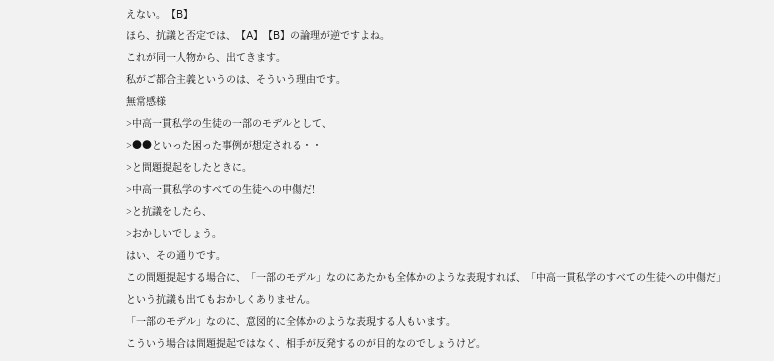えない。【B】
ほら、抗議と否定では、【A】【B】の論理が逆ですよね。
これが同一人物から、出てきます。
私がご都合主義というのは、そういう理由です。
無常感様
>中高一貫私学の生徒の一部のモデルとして、
>●●といった困った事例が想定される・・
>と問題提起をしたときに。
>中高一貫私学のすべての生徒への中傷だ!
>と抗議をしたら、
>おかしいでしょう。
はい、その通りです。
この問題提起する場合に、「一部のモデル」なのにあたかも全体かのような表現すれば、「中高一貫私学のすべての生徒への中傷だ」という抗議も出てもおかしくありません。
「一部のモデル」なのに、意図的に全体かのような表現する人もいます。
こういう場合は問題提起ではなく、相手が反発するのが目的なのでしょうけど。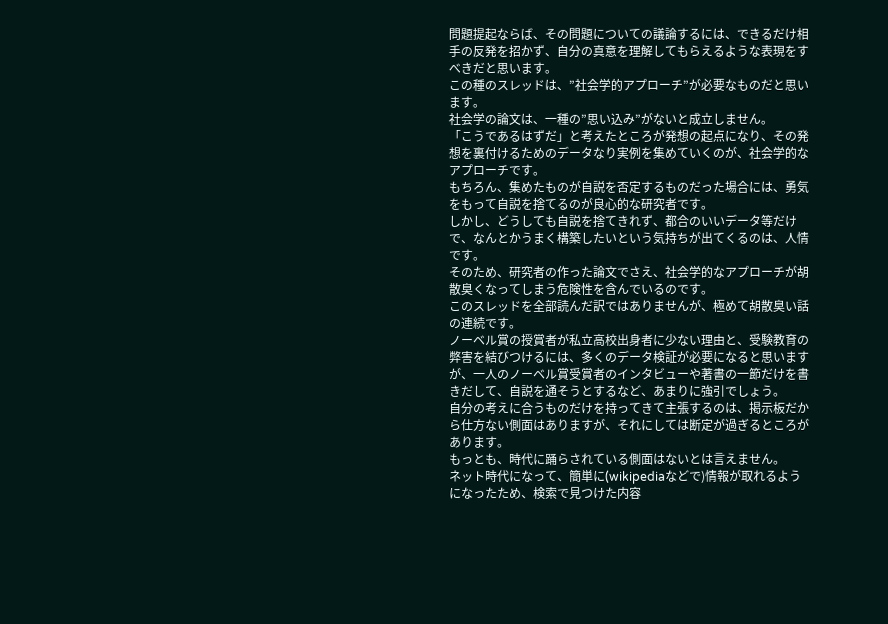問題提起ならば、その問題についての議論するには、できるだけ相手の反発を招かず、自分の真意を理解してもらえるような表現をすべきだと思います。
この種のスレッドは、”社会学的アプローチ”が必要なものだと思います。
社会学の論文は、一種の”思い込み”がないと成立しません。
「こうであるはずだ」と考えたところが発想の起点になり、その発想を裏付けるためのデータなり実例を集めていくのが、社会学的なアプローチです。
もちろん、集めたものが自説を否定するものだった場合には、勇気をもって自説を捨てるのが良心的な研究者です。
しかし、どうしても自説を捨てきれず、都合のいいデータ等だけで、なんとかうまく構築したいという気持ちが出てくるのは、人情です。
そのため、研究者の作った論文でさえ、社会学的なアプローチが胡散臭くなってしまう危険性を含んでいるのです。
このスレッドを全部読んだ訳ではありませんが、極めて胡散臭い話の連続です。
ノーベル賞の授賞者が私立高校出身者に少ない理由と、受験教育の弊害を結びつけるには、多くのデータ検証が必要になると思いますが、一人のノーベル賞受賞者のインタビューや著書の一節だけを書きだして、自説を通そうとするなど、あまりに強引でしょう。
自分の考えに合うものだけを持ってきて主張するのは、掲示板だから仕方ない側面はありますが、それにしては断定が過ぎるところがあります。
もっとも、時代に踊らされている側面はないとは言えません。
ネット時代になって、簡単に(wikipediaなどで)情報が取れるようになったため、検索で見つけた内容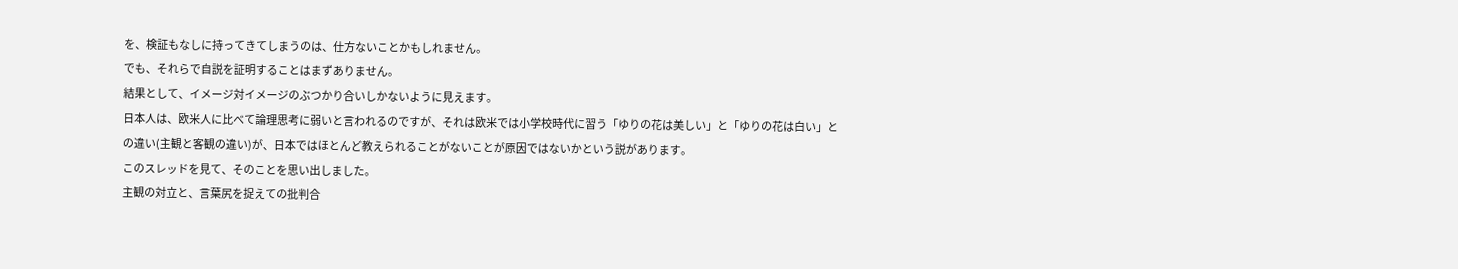を、検証もなしに持ってきてしまうのは、仕方ないことかもしれません。
でも、それらで自説を証明することはまずありません。
結果として、イメージ対イメージのぶつかり合いしかないように見えます。
日本人は、欧米人に比べて論理思考に弱いと言われるのですが、それは欧米では小学校時代に習う「ゆりの花は美しい」と「ゆりの花は白い」との違い(主観と客観の違い)が、日本ではほとんど教えられることがないことが原因ではないかという説があります。
このスレッドを見て、そのことを思い出しました。
主観の対立と、言葉尻を捉えての批判合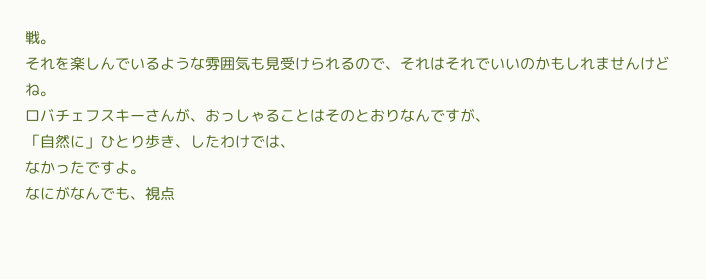戦。
それを楽しんでいるような雰囲気も見受けられるので、それはそれでいいのかもしれませんけどね。
ロバチェフスキーさんが、おっしゃることはそのとおりなんですが、
「自然に」ひとり歩き、したわけでは、
なかったですよ。
なにがなんでも、視点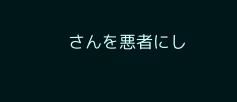さんを悪者にし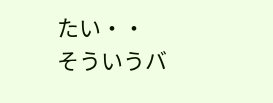たい・・
そういうバ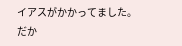イアスがかかってました。
だか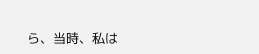ら、当時、私は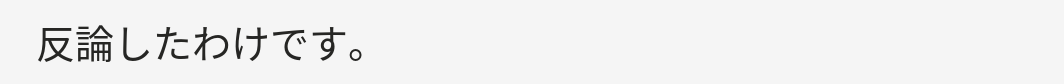反論したわけです。